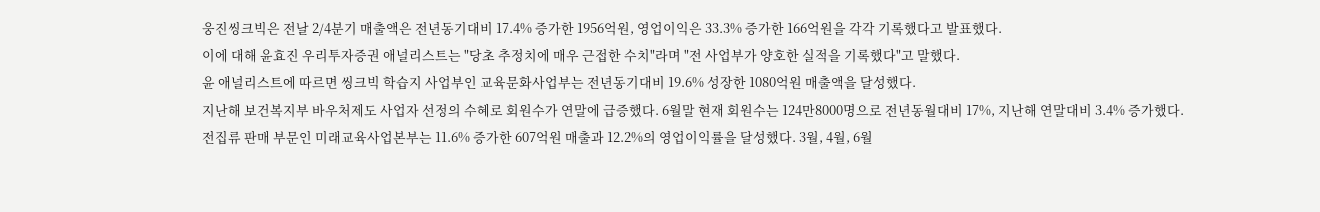웅진씽크빅은 전날 2/4분기 매출액은 전년동기대비 17.4% 증가한 1956억원, 영업이익은 33.3% 증가한 166억원을 각각 기록했다고 발표했다.
이에 대해 윤효진 우리투자증권 애널리스트는 "당초 추정치에 매우 근접한 수치"라며 "전 사업부가 양호한 실적을 기록했다"고 말했다.
윤 애널리스트에 따르면 씽크빅 학습지 사업부인 교육문화사업부는 전년동기대비 19.6% 성장한 1080억원 매출액을 달성했다.
지난해 보건복지부 바우처제도 사업자 선정의 수혜로 회원수가 연말에 급증했다. 6월말 현재 회원수는 124만8000명으로 전년동월대비 17%, 지난해 연말대비 3.4% 증가했다.
전집류 판매 부문인 미래교육사업본부는 11.6% 증가한 607억원 매출과 12.2%의 영업이익률을 달성했다. 3월, 4월, 6월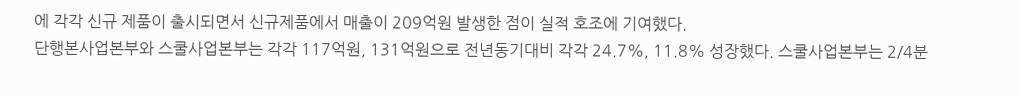에 각각 신규 제품이 출시되면서 신규제품에서 매출이 209억원 발생한 점이 실적 호조에 기여했다.
단행본사업본부와 스쿨사업본부는 각각 117억원, 131억원으로 전년동기대비 각각 24.7%, 11.8% 성장했다. 스쿨사업본부는 2/4분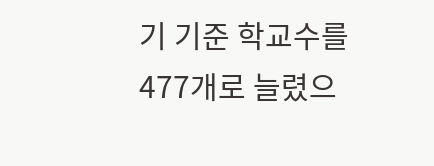기 기준 학교수를 477개로 늘렸으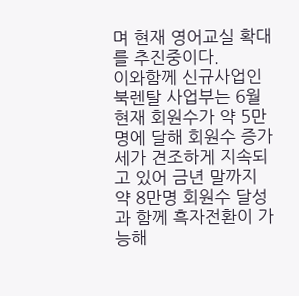며 현재 영어교실 확대를 추진중이다.
이와함께 신규사업인 북렌탈 사업부는 6월 현재 회원수가 약 5만명에 달해 회원수 증가세가 견조하게 지속되고 있어 금년 말까지 약 8만명 회원수 달성과 함께 흑자전환이 가능해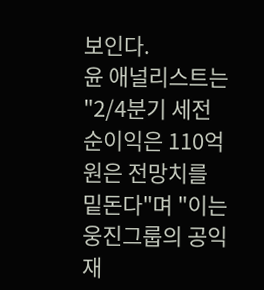보인다.
윤 애널리스트는 "2/4분기 세전순이익은 110억원은 전망치를 밑돈다"며 "이는 웅진그룹의 공익재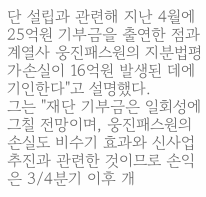단 설립과 관련해 지난 4월에 25억원 기부금을 출연한 점과 계열사 웅진패스원의 지분법평가손실이 16억원 발생된 데에 기인한다"고 설명했다.
그는 "재단 기부금은 일회성에 그칠 전망이며, 웅진패스원의 손실도 비수기 효과와 신사업 추진과 관련한 것이므로 손익은 3/4분기 이후 개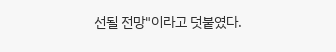선될 전망"이라고 덧붙였다.